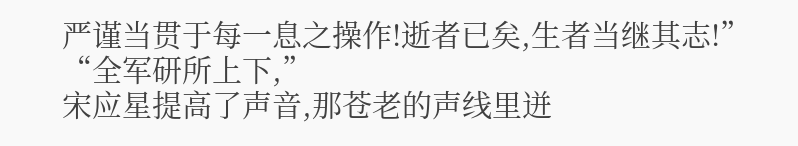严谨当贯于每一息之操作!逝者已矣,生者当继其志!”
“全军研所上下,”
宋应星提高了声音,那苍老的声线里迸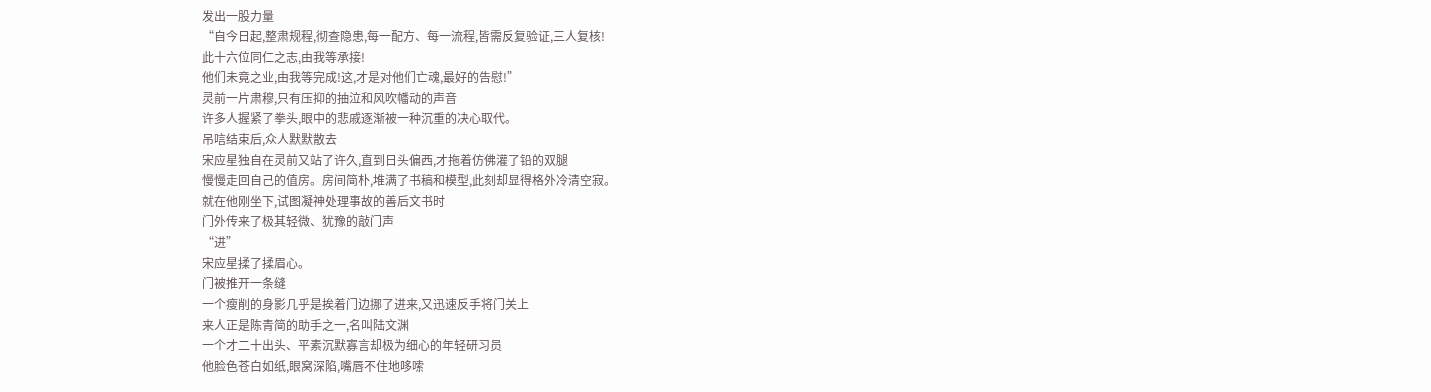发出一股力量
“自今日起,整肃规程,彻查隐患,每一配方、每一流程,皆需反复验证,三人复核!
此十六位同仁之志,由我等承接!
他们未竟之业,由我等完成!这,才是对他们亡魂,最好的告慰!”
灵前一片肃穆,只有压抑的抽泣和风吹幡动的声音
许多人握紧了拳头,眼中的悲戚逐渐被一种沉重的决心取代。
吊唁结束后,众人默默散去
宋应星独自在灵前又站了许久,直到日头偏西,才拖着仿佛灌了铅的双腿
慢慢走回自己的值房。房间简朴,堆满了书稿和模型,此刻却显得格外冷清空寂。
就在他刚坐下,试图凝神处理事故的善后文书时
门外传来了极其轻微、犹豫的敲门声
“进”
宋应星揉了揉眉心。
门被推开一条缝
一个瘦削的身影几乎是挨着门边挪了进来,又迅速反手将门关上
来人正是陈青简的助手之一,名叫陆文渊
一个才二十出头、平素沉默寡言却极为细心的年轻研习员
他脸色苍白如纸,眼窝深陷,嘴唇不住地哆嗦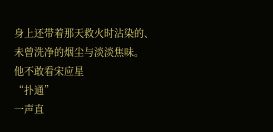身上还带着那天救火时沾染的、未曾洗净的烟尘与淡淡焦味。
他不敢看宋应星
“扑通”
一声直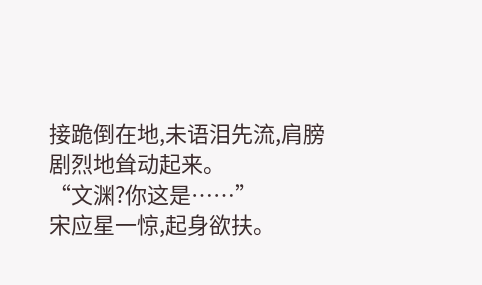接跪倒在地,未语泪先流,肩膀剧烈地耸动起来。
“文渊?你这是……”
宋应星一惊,起身欲扶。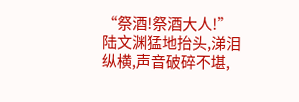“祭酒!祭酒大人!”
陆文渊猛地抬头,涕泪纵横,声音破碎不堪,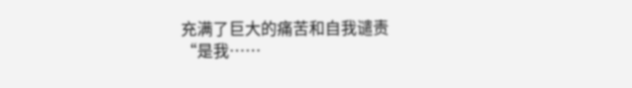充满了巨大的痛苦和自我谴责
“是我……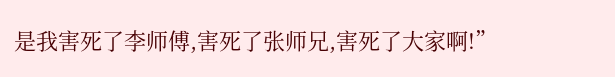是我害死了李师傅,害死了张师兄,害死了大家啊!”